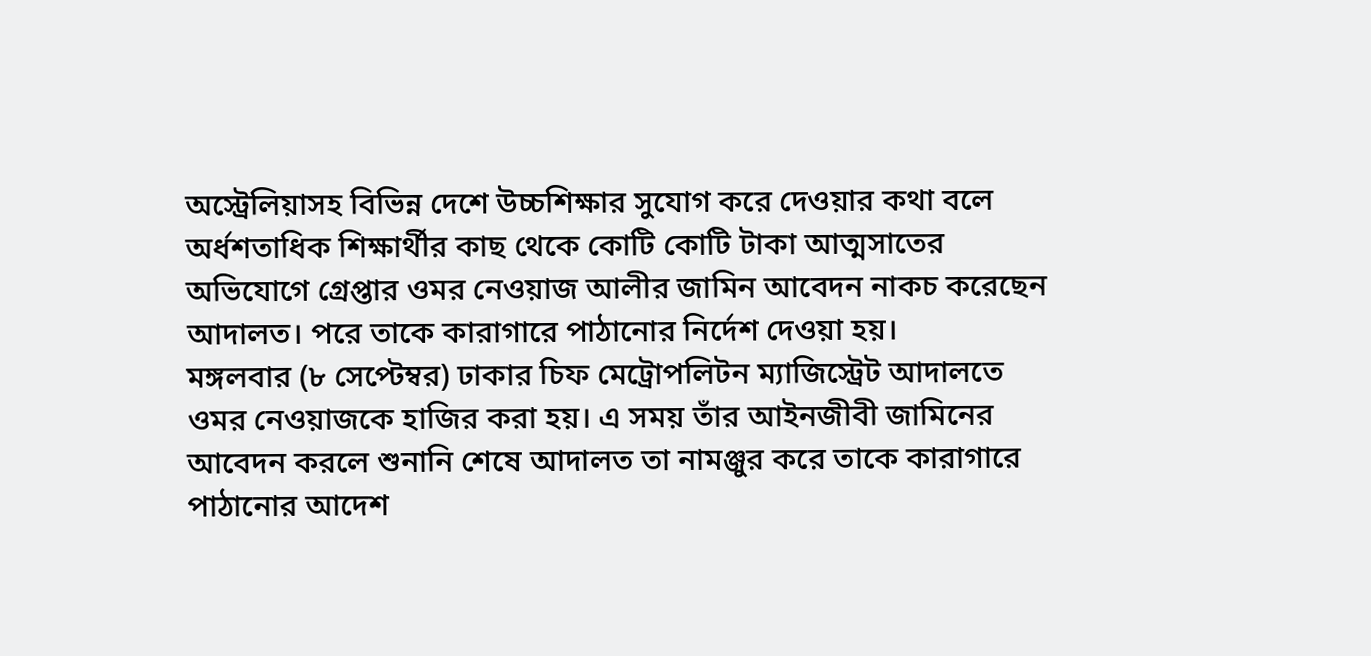অস্ট্রেলিয়াসহ বিভিন্ন দেশে উচ্চশিক্ষার সুযোগ করে দেওয়ার কথা বলে অর্ধশতাধিক শিক্ষার্থীর কাছ থেকে কোটি কোটি টাকা আত্মসাতের অভিযোগে গ্রেপ্তার ওমর নেওয়াজ আলীর জামিন আবেদন নাকচ করেছেন আদালত। পরে তাকে কারাগারে পাঠানোর নির্দেশ দেওয়া হয়।
মঙ্গলবার (৮ সেপ্টেম্বর) ঢাকার চিফ মেট্রোপলিটন ম্যাজিস্ট্রেট আদালতে ওমর নেওয়াজকে হাজির করা হয়। এ সময় তাঁর আইনজীবী জামিনের আবেদন করলে শুনানি শেষে আদালত তা নামঞ্জুর করে তাকে কারাগারে পাঠানোর আদেশ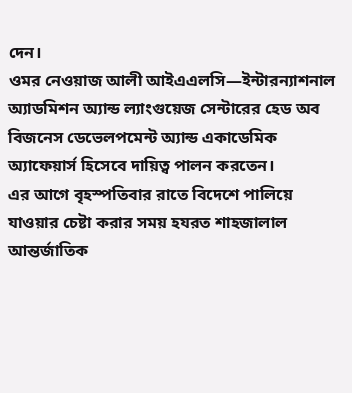দেন।
ওমর নেওয়াজ আলী আইএএলসি—ইন্টারন্যাশনাল অ্যাডমিশন অ্যান্ড ল্যাংগুয়েজ সেন্টারের হেড অব বিজনেস ডেভেলপমেন্ট অ্যান্ড একাডেমিক অ্যাফেয়ার্স হিসেবে দায়িত্ব পালন করতেন।
এর আগে বৃহস্পতিবার রাতে বিদেশে পালিয়ে যাওয়ার চেষ্টা করার সময় হযরত শাহজালাল আন্তর্জাতিক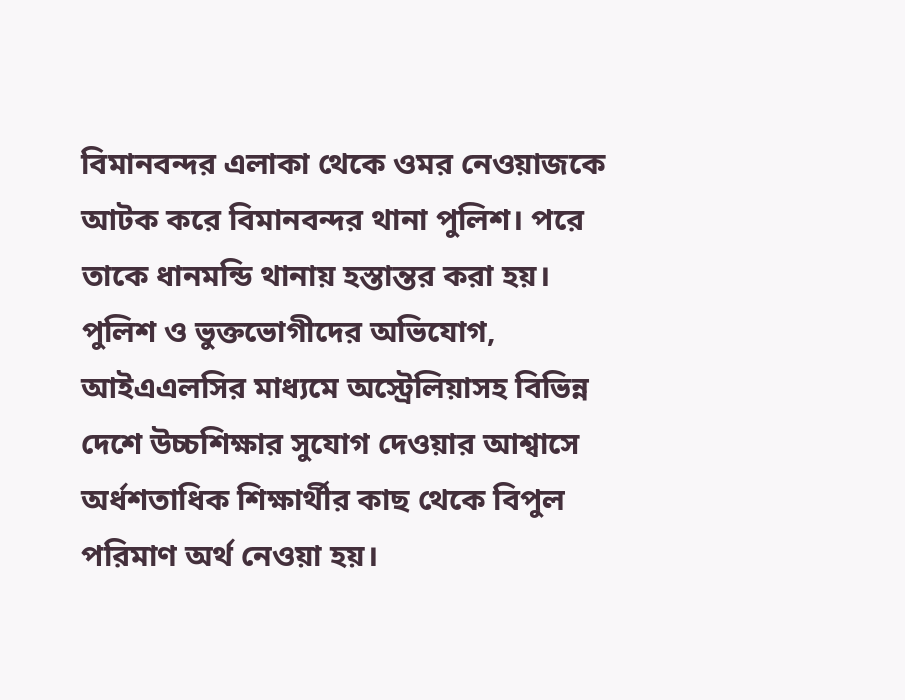বিমানবন্দর এলাকা থেকে ওমর নেওয়াজকে আটক করে বিমানবন্দর থানা পুলিশ। পরে তাকে ধানমন্ডি থানায় হস্তান্তর করা হয়।
পুলিশ ও ভুক্তভোগীদের অভিযোগ, আইএএলসির মাধ্যমে অস্ট্রেলিয়াসহ বিভিন্ন দেশে উচ্চশিক্ষার সুযোগ দেওয়ার আশ্বাসে অর্ধশতাধিক শিক্ষার্থীর কাছ থেকে বিপুল পরিমাণ অর্থ নেওয়া হয়।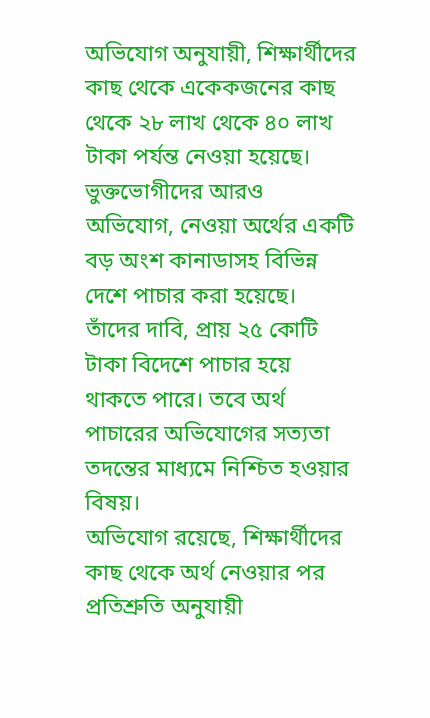অভিযোগ অনুযায়ী, শিক্ষার্থীদের কাছ থেকে একেকজনের কাছ থেকে ২৮ লাখ থেকে ৪০ লাখ টাকা পর্যন্ত নেওয়া হয়েছে।
ভুক্তভোগীদের আরও অভিযোগ, নেওয়া অর্থের একটি বড় অংশ কানাডাসহ বিভিন্ন দেশে পাচার করা হয়েছে। তাঁদের দাবি, প্রায় ২৫ কোটি টাকা বিদেশে পাচার হয়ে থাকতে পারে। তবে অর্থ পাচারের অভিযোগের সত্যতা তদন্তের মাধ্যমে নিশ্চিত হওয়ার বিষয়।
অভিযোগ রয়েছে, শিক্ষার্থীদের কাছ থেকে অর্থ নেওয়ার পর প্রতিশ্রুতি অনুযায়ী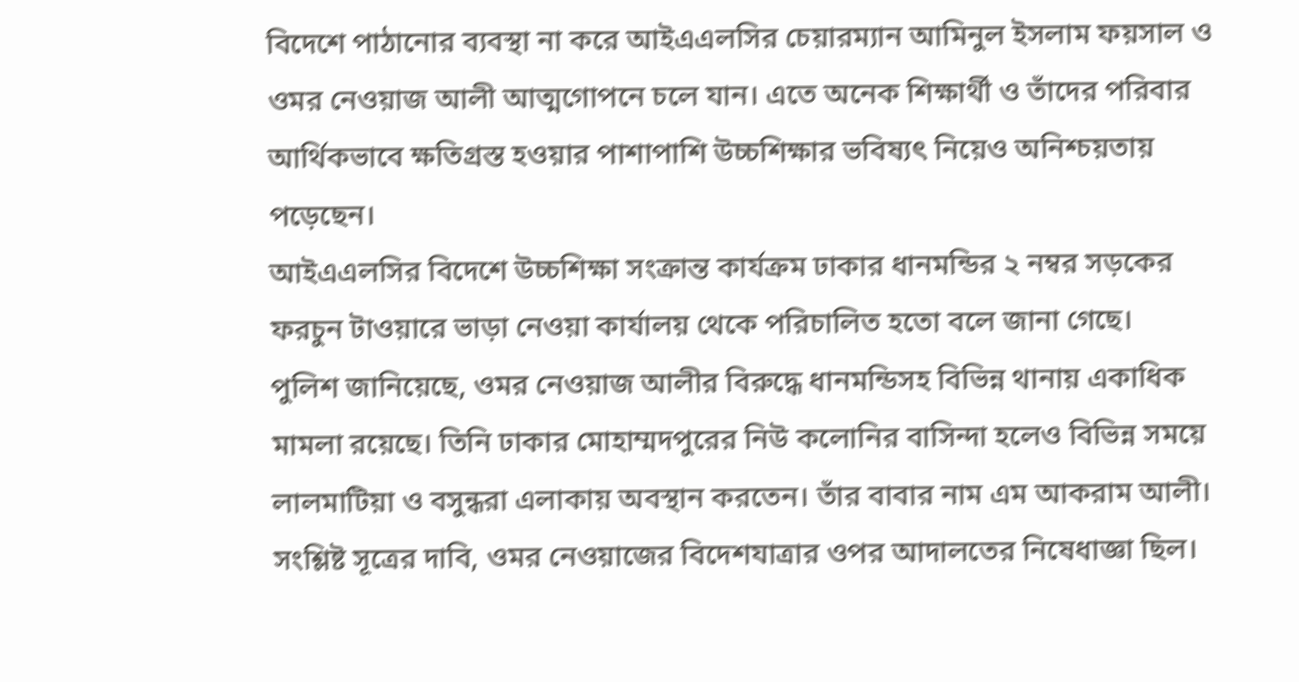বিদেশে পাঠানোর ব্যবস্থা না করে আইএএলসির চেয়ারম্যান আমিনুল ইসলাম ফয়সাল ও ওমর নেওয়াজ আলী আত্মগোপনে চলে যান। এতে অনেক শিক্ষার্থী ও তাঁদের পরিবার আর্থিকভাবে ক্ষতিগ্রস্ত হওয়ার পাশাপাশি উচ্চশিক্ষার ভবিষ্যৎ নিয়েও অনিশ্চয়তায় পড়েছেন।
আইএএলসির বিদেশে উচ্চশিক্ষা সংক্রান্ত কার্যক্রম ঢাকার ধানমন্ডির ২ নম্বর সড়কের ফরচুন টাওয়ারে ভাড়া নেওয়া কার্যালয় থেকে পরিচালিত হতো বলে জানা গেছে।
পুলিশ জানিয়েছে, ওমর নেওয়াজ আলীর বিরুদ্ধে ধানমন্ডিসহ বিভিন্ন থানায় একাধিক মামলা রয়েছে। তিনি ঢাকার মোহাম্মদপুরের নিউ কলোনির বাসিন্দা হলেও বিভিন্ন সময়ে লালমাটিয়া ও বসুন্ধরা এলাকায় অবস্থান করতেন। তাঁর বাবার নাম এম আকরাম আলী।
সংশ্লিষ্ট সূত্রের দাবি, ওমর নেওয়াজের বিদেশযাত্রার ওপর আদালতের নিষেধাজ্ঞা ছিল।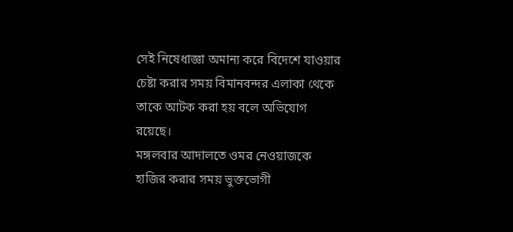সেই নিষেধাজ্ঞা অমান্য করে বিদেশে যাওয়ার চেষ্টা করার সময় বিমানবন্দর এলাকা থেকে তাকে আটক করা হয় বলে অভিযোগ রয়েছে।
মঙ্গলবার আদালতে ওমর নেওয়াজকে হাজির করার সময় ভুক্তভোগী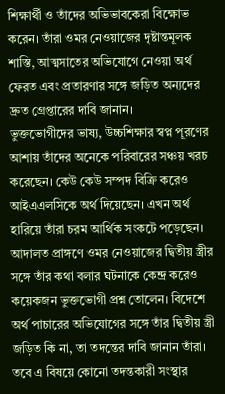শিক্ষার্থী ও তাঁদের অভিভাবকেরা বিক্ষোভ করেন। তাঁরা ওমর নেওয়াজের দৃষ্টান্তমূলক শাস্তি, আত্মসাতের অভিযোগে নেওয়া অর্থ ফেরত এবং প্রতারণার সঙ্গে জড়িত অন্যদের দ্রুত গ্রেপ্তারের দাবি জানান।
ভুক্তভোগীদের ভাষ্য, উচ্চশিক্ষার স্বপ্ন পূরণের আশায় তাঁদের অনেকে পরিবারের সঞ্চয় খরচ করেছেন। কেউ কেউ সম্পদ বিক্রি করেও আইএএলসিকে অর্থ দিয়েছেন। এখন অর্থ হারিয়ে তাঁরা চরম আর্থিক সংকটে পড়েছেন।
আদালত প্রাঙ্গণে ওমর নেওয়াজের দ্বিতীয় স্ত্রীর সঙ্গে তাঁর কথা বলার ঘটনাকে কেন্দ্র করেও কয়েকজন ভুক্তভোগী প্রশ্ন তোলেন। বিদেশে অর্থ পাচারের অভিযোগের সঙ্গে তাঁর দ্বিতীয় স্ত্রী জড়িত কি না, তা তদন্তের দাবি জানান তাঁরা। তবে এ বিষয়ে কোনো তদন্তকারী সংস্থার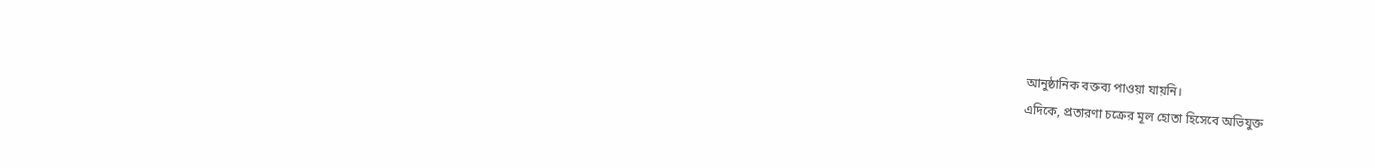আনুষ্ঠানিক বক্তব্য পাওয়া যায়নি।
এদিকে, প্রতারণা চক্রের মূল হোতা হিসেবে অভিযুক্ত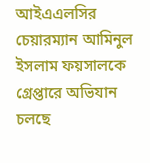আইএএলসির চেয়ারম্যান আমিনুল ইসলাম ফয়সালকে গ্রেপ্তারে অভিযান চলছে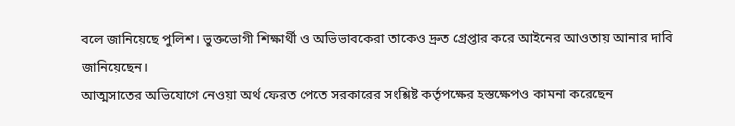বলে জানিয়েছে পুলিশ। ভুক্তভোগী শিক্ষার্থী ও অভিভাবকেরা তাকেও দ্রুত গ্রেপ্তার করে আইনের আওতায় আনার দাবি জানিয়েছেন।
আত্মসাতের অভিযোগে নেওয়া অর্থ ফেরত পেতে সরকারের সংশ্লিষ্ট কর্তৃপক্ষের হস্তক্ষেপও কামনা করেছেন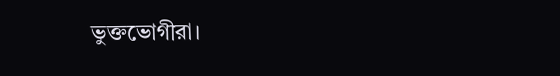ভুক্তভোগীরা।